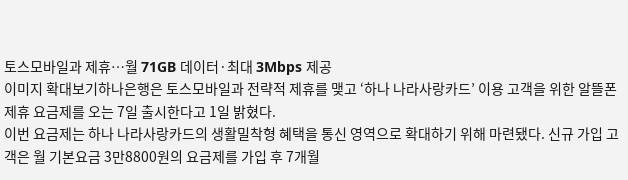토스모바일과 제휴…월 71GB 데이터·최대 3Mbps 제공
이미지 확대보기하나은행은 토스모바일과 전략적 제휴를 맺고 ‘하나 나라사랑카드’ 이용 고객을 위한 알뜰폰 제휴 요금제를 오는 7일 출시한다고 1일 밝혔다.
이번 요금제는 하나 나라사랑카드의 생활밀착형 혜택을 통신 영역으로 확대하기 위해 마련됐다. 신규 가입 고객은 월 기본요금 3만8800원의 요금제를 가입 후 7개월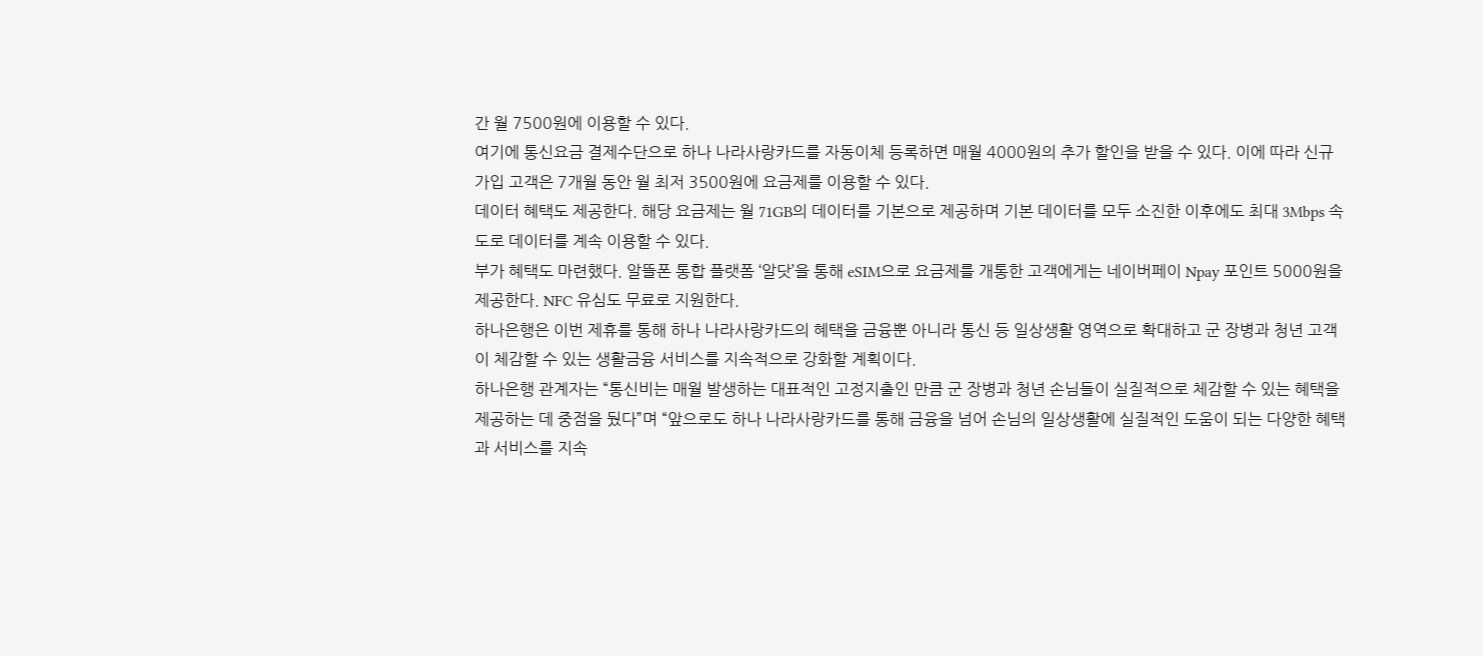간 월 7500원에 이용할 수 있다.
여기에 통신요금 결제수단으로 하나 나라사랑카드를 자동이체 등록하면 매월 4000원의 추가 할인을 받을 수 있다. 이에 따라 신규 가입 고객은 7개월 동안 월 최저 3500원에 요금제를 이용할 수 있다.
데이터 혜택도 제공한다. 해당 요금제는 월 71GB의 데이터를 기본으로 제공하며 기본 데이터를 모두 소진한 이후에도 최대 3Mbps 속도로 데이터를 계속 이용할 수 있다.
부가 혜택도 마련했다. 알뜰폰 통합 플랫폼 ‘알닷’을 통해 eSIM으로 요금제를 개통한 고객에게는 네이버페이 Npay 포인트 5000원을 제공한다. NFC 유심도 무료로 지원한다.
하나은행은 이번 제휴를 통해 하나 나라사랑카드의 혜택을 금융뿐 아니라 통신 등 일상생활 영역으로 확대하고 군 장병과 청년 고객이 체감할 수 있는 생활금융 서비스를 지속적으로 강화할 계획이다.
하나은행 관계자는 “통신비는 매월 발생하는 대표적인 고정지출인 만큼 군 장병과 청년 손님들이 실질적으로 체감할 수 있는 혜택을 제공하는 데 중점을 뒀다”며 “앞으로도 하나 나라사랑카드를 통해 금융을 넘어 손님의 일상생활에 실질적인 도움이 되는 다양한 혜택과 서비스를 지속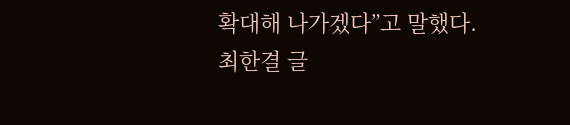확대해 나가겠다”고 말했다.
최한결 글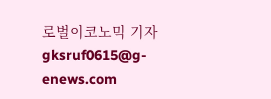로벌이코노믹 기자 gksruf0615@g-enews.com